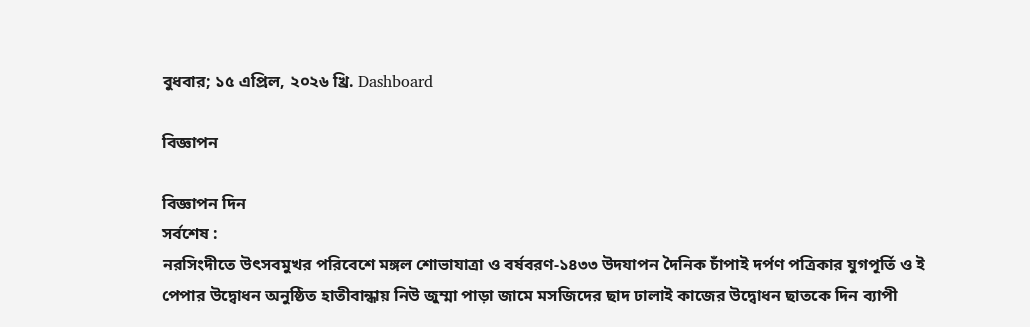বুধবার; ১৫ এপ্রিল, ২০২৬ খ্রি. Dashboard

বিজ্ঞাপন

বিজ্ঞাপন দিন
সর্বশেষ :
নরসিংদীতে উৎসবমুখর পরিবেশে মঙ্গল শোভাযাত্রা ও বর্ষবরণ-১৪৩৩ উদযাপন দৈনিক চাঁপাই দর্পণ পত্রিকার যুগপূর্তি ও ই পেপার উদ্বোধন অনুষ্ঠিত হাতীবান্ধায় নিউ জুম্মা পাড়া জামে মসজিদের ছাদ ঢালাই কাজের উদ্বোধন ছাতকে দিন ব্যাপী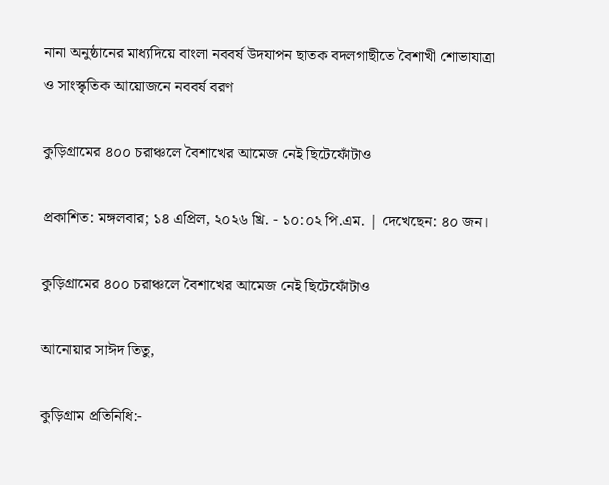নানা অনুষ্ঠানের মাধ্যদিয়ে বাংলা নববর্ষ উদযাপন ছাতক বদলগাছীতে বৈশাখী শোভাযাত্রা ও সাংস্কৃতিক আয়োজনে নববর্ষ বরণ

কুড়িগ্রামের ৪০০ চরাঞ্চলে বৈশাখের আমেজ নেই ছিটেফোঁটাও

প্রকাশিত: মঙ্গলবার; ১৪ এপ্রিল, ২০২৬ খ্রি. - ১০:০২ পি.এম. | দেখেছেন: ৪০ জন।

কুড়িগ্রামের ৪০০ চরাঞ্চলে বৈশাখের আমেজ নেই ছিটেফোঁটাও

আনোয়ার সাঈদ তিতু,

কুড়িগ্রাম প্রতিনিধি:-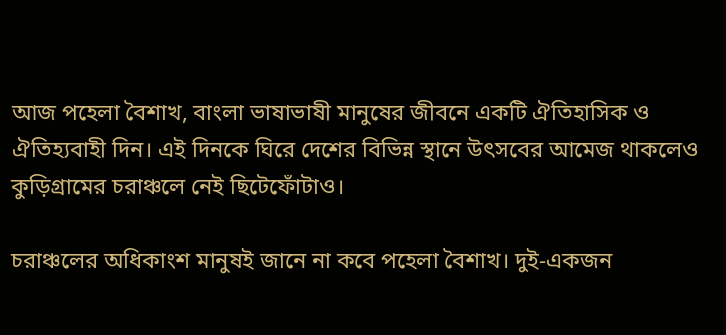আজ পহেলা বৈশাখ, বাংলা ভাষাভাষী মানুষের জীবনে একটি ঐতিহাসিক ও ঐতিহ্যবাহী দিন। এই দিনকে ঘিরে দেশের বিভিন্ন স্থানে উৎসবের আমেজ থাকলেও কুড়িগ্রামের চরাঞ্চলে নেই ছিটেফোঁটাও।

চরাঞ্চলের অধিকাংশ মানুষই জানে না কবে পহেলা বৈশাখ। দুই-একজন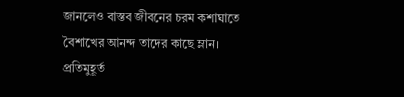জানলেও বাস্তব জীবনের চরম কশাঘাতে বৈশাখের আনন্দ তাদের কাছে ম্লান। প্রতিমুহূর্ত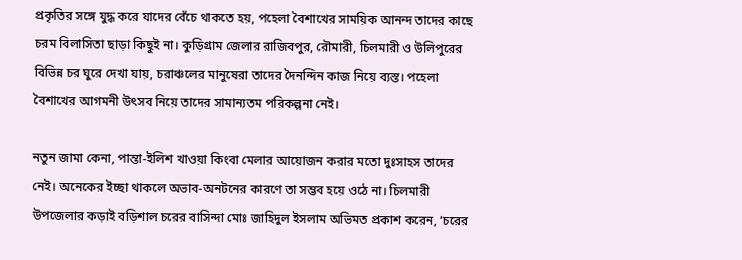প্রকৃতির সঙ্গে যুদ্ধ করে যাদের বেঁচে থাকতে হয়, পহেলা বৈশাখের সাময়িক আনন্দ তাদের কাছে চরম বিলাসিতা ছাড়া কিছুই না। কুড়িগ্রাম জেলার রাজিবপুর, রৌমারী, চিলমারী ও উলিপুরের বিভিন্ন চর ঘুরে দেখা যায়, চরাঞ্চলের মানুষেরা তাদের দৈনন্দিন কাজ নিয়ে ব্যস্ত। পহেলা বৈশাখের আগমনী উৎসব নিয়ে তাদের সামান্যতম পরিকল্পনা নেই।

নতুন জামা কেনা, পান্তা-ইলিশ খাওয়া কিংবা মেলার আয়োজন করার মতো দুঃসাহস তাদের নেই। অনেকের ইচ্ছা থাকলে অভাব-অনটনের কারণে তা সম্ভব হয়ে ওঠে না। চিলমারী উপজেলার কড়াই বড়িশাল চরের বাসিন্দা মোঃ জাহিদুল ইসলাম অভিমত প্রকাশ করেন, ‘চরের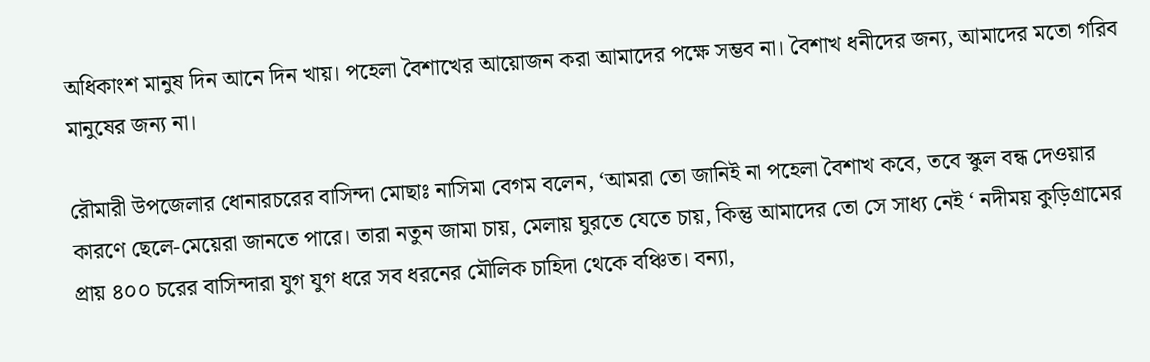অধিকাংশ মানুষ দিন আনে দিন খায়। পহেলা বৈশাখের আয়োজন করা আমাদের পক্ষে সম্ভব না। বৈশাখ ধনীদের জন্য, আমাদের মতো গরিব মানুষের জন্য না।

রৌমারী উপজেলার ধোনারচরের বাসিন্দা মোছাঃ নাসিমা বেগম বলেন, ‘আমরা তো জানিই না পহেলা বৈশাখ কবে, তবে স্কুল বন্ধ দেওয়ার কারণে ছেলে-মেয়েরা জানতে পারে। তারা নতুন জামা চায়, মেলায় ঘুরতে যেতে চায়, কিন্তু আমাদের তো সে সাধ্য নেই ‘ নদীময় কুড়িগ্রামের প্রায় ৪০০ চরের বাসিন্দারা যুগ যুগ ধরে সব ধরনের মৌলিক চাহিদা থেকে বঞ্চিত। বন্যা,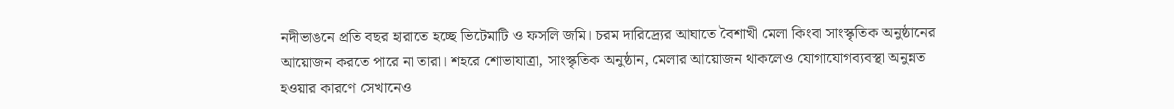নদীভাঙনে প্রতি বছর হারাতে হচ্ছে ভিটেমাটি ও ফসলি জমি। চরম দারিদ্র্যের আঘাতে বৈশাখী মেলা কিংবা সাংস্কৃতিক অনুষ্ঠানের আয়োজন করতে পারে না তারা। শহরে শোভাযাত্রা, সাংস্কৃতিক অনুষ্ঠান, মেলার আয়োজন থাকলেও যোগাযোগব্যবস্থা অনুন্নত হওয়ার কারণে সেখানেও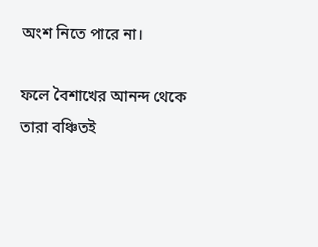অংশ নিতে পারে না।

ফলে বৈশাখের আনন্দ থেকে তারা বঞ্চিতই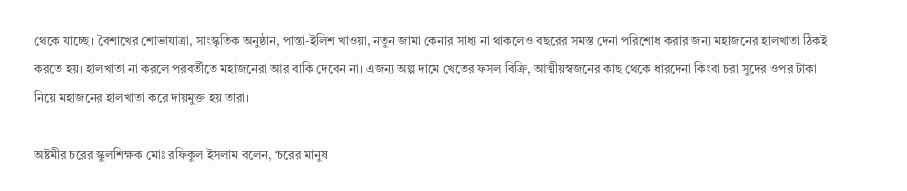থেকে যাচ্ছে। বৈশাখের শোভাযাত্রা, সাংস্কৃতিক অনুষ্ঠান, পান্তা-ইলিশ খাওয়া, নতুন জামা কেনার সাধ্য না থাকলেও বছরের সমস্ত দেনা পরিশোধ করার জন্য মহাজনের হালখাতা ঠিকই করতে হয়। হালখাতা না করলে পরবর্তীতে মহাজনেরা আর বাকি দেবেন না। এজন্য অল্প দামে খেতের ফসল বিক্রি, আত্মীয়স্বজনের কাছ থেকে ধারদেনা কিংবা চরা সুদের ওপর টাকা নিয়ে মহাজনের হালখাতা করে দায়মুক্ত হয় তারা।

অষ্টমীর চরের স্কুলশিক্ষক মোঃ রফিকুল ইসলাম বলেন, ‘চরের মানুষ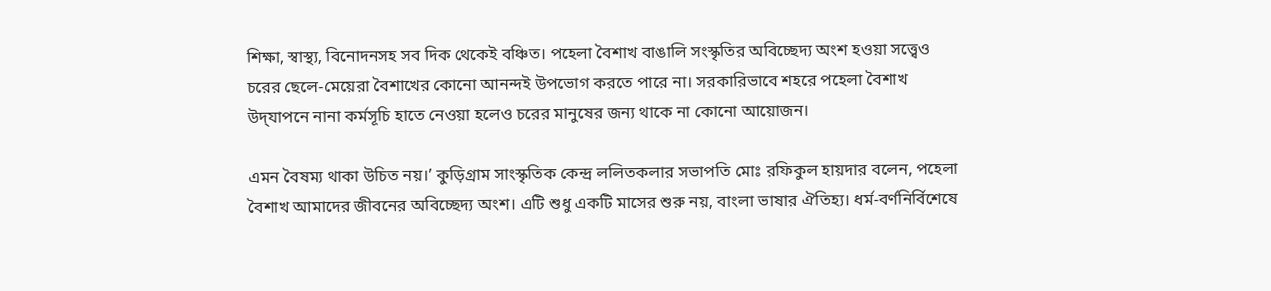শিক্ষা, স্বাস্থ্য, বিনোদনসহ সব দিক থেকেই বঞ্চিত। পহেলা বৈশাখ বাঙালি সংস্কৃতির অবিচ্ছেদ্য অংশ হওয়া সত্ত্বেও চরের ছেলে-মেয়েরা বৈশাখের কোনো আনন্দই উপভোগ করতে পারে না। সরকারিভাবে শহরে পহেলা বৈশাখ উদ্‌যাপনে নানা কর্মসূচি হাতে নেওয়া হলেও চরের মানুষের জন্য থাকে না কোনো আয়োজন।

এমন বৈষম্য থাকা উচিত নয়।’ কুড়িগ্রাম সাংস্কৃতিক কেন্দ্র ললিতকলার সভাপতি মোঃ রফিকুল হায়দার বলেন, পহেলা বৈশাখ আমাদের জীবনের অবিচ্ছেদ্য অংশ। এটি শুধু একটি মাসের শুরু নয়, বাংলা ভাষার ঐতিহ্য। ধর্ম-বর্ণনির্বিশেষে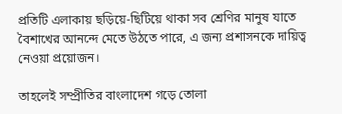প্রতিটি এলাকায় ছড়িয়ে-ছিটিয়ে থাকা সব শ্রেণির মানুষ যাতে বৈশাখের আনন্দে মেতে উঠতে পারে, এ জন্য প্রশাসনকে দায়িত্ব নেওয়া প্রয়োজন।

তাহলেই সম্প্রীতির বাংলাদেশ গড়ে তোলা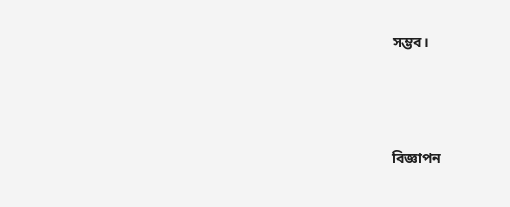সম্ভব।





বিজ্ঞাপন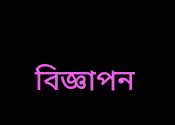বিজ্ঞাপন